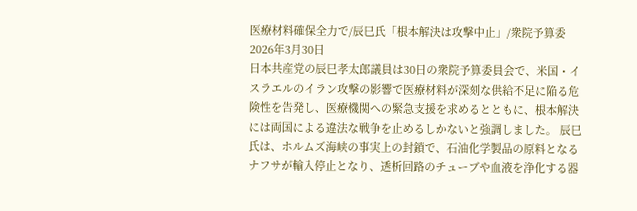医療材料確保全力で/辰巳氏「根本解決は攻撃中止」/衆院予算委
2026年3月30日
日本共産党の辰巳孝太郎議員は30日の衆院予算委員会で、米国・イスラエルのイラン攻撃の影響で医療材料が深刻な供給不足に陥る危険性を告発し、医療機関への緊急支援を求めるとともに、根本解決には両国による違法な戦争を止めるしかないと強調しました。 辰巳氏は、ホルムズ海峡の事実上の封鎖で、石油化学製品の原料となるナフサが輸入停止となり、透析回路のチューブや血液を浄化する器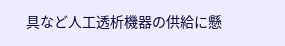具など人工透析機器の供給に懸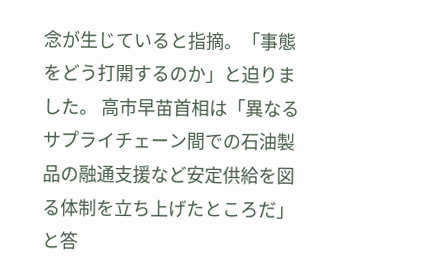念が生じていると指摘。「事態をどう打開するのか」と迫りました。 高市早苗首相は「異なるサプライチェーン間での石油製品の融通支援など安定供給を図る体制を立ち上げたところだ」と答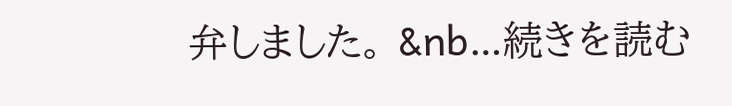弁しました。 &nb…続きを読む